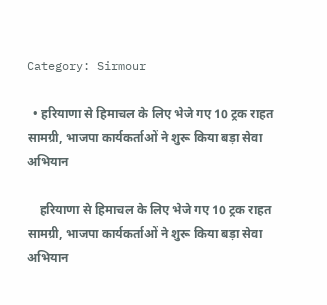Category: Sirmour

  • हरियाणा से हिमाचल के लिए भेजे गए 10 ट्रक राहत सामग्री, भाजपा कार्यकर्ताओं ने शुरू किया बड़ा सेवा अभियान

    हरियाणा से हिमाचल के लिए भेजे गए 10 ट्रक राहत सामग्री, भाजपा कार्यकर्ताओं ने शुरू किया बड़ा सेवा अभियान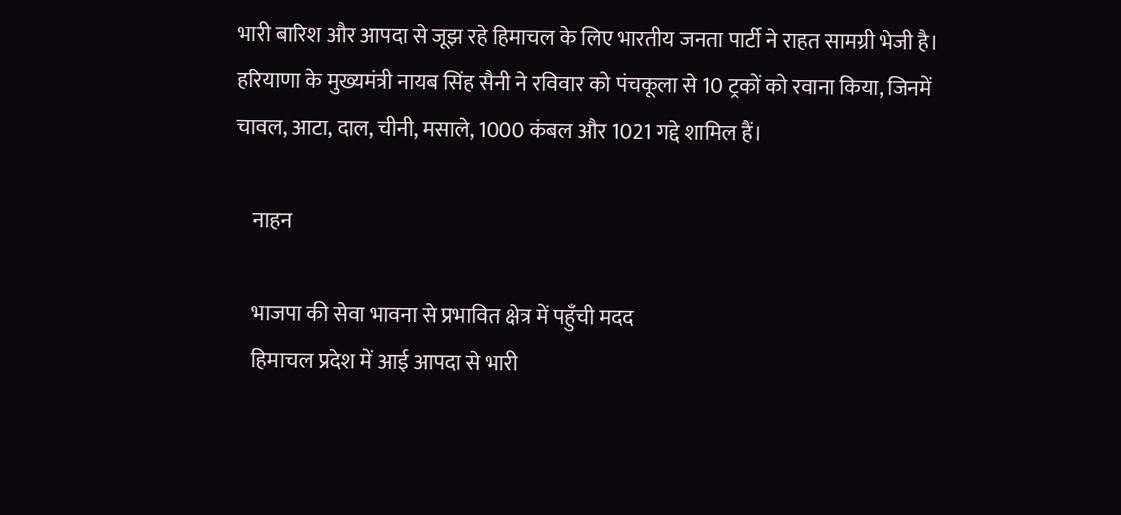भारी बारिश और आपदा से जूझ रहे हिमाचल के लिए भारतीय जनता पार्टी ने राहत सामग्री भेजी है। हरियाणा के मुख्यमंत्री नायब सिंह सैनी ने रविवार को पंचकूला से 10 ट्रकों को रवाना किया, जिनमें चावल, आटा, दाल, चीनी, मसाले, 1000 कंबल और 1021 गद्दे शामिल हैं।

    नाहन

    भाजपा की सेवा भावना से प्रभावित क्षेत्र में पहुँची मदद
    हिमाचल प्रदेश में आई आपदा से भारी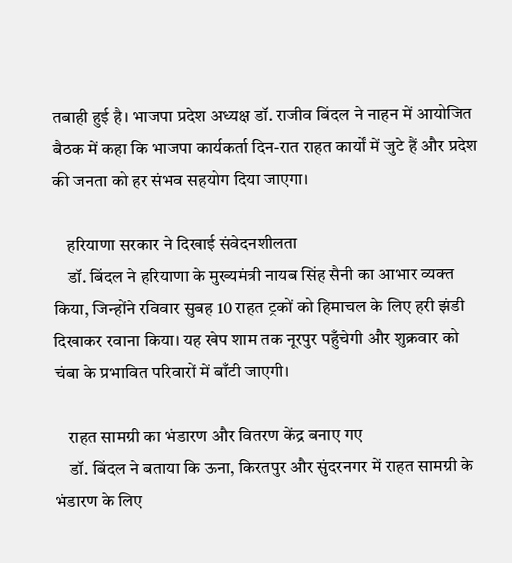तबाही हुई है। भाजपा प्रदेश अध्यक्ष डॉ. राजीव बिंदल ने नाहन में आयोजित बैठक में कहा कि भाजपा कार्यकर्ता दिन-रात राहत कार्यों में जुटे हैं और प्रदेश की जनता को हर संभव सहयोग दिया जाएगा।

    हरियाणा सरकार ने दिखाई संवेदनशीलता
    डॉ. बिंदल ने हरियाणा के मुख्यमंत्री नायब सिंह सैनी का आभार व्यक्त किया, जिन्होंने रविवार सुबह 10 राहत ट्रकों को हिमाचल के लिए हरी झंडी दिखाकर रवाना किया। यह खेप शाम तक नूरपुर पहुँचेगी और शुक्रवार को चंबा के प्रभावित परिवारों में बाँटी जाएगी।

    राहत सामग्री का भंडारण और वितरण केंद्र बनाए गए
    डॉ. बिंदल ने बताया कि ऊना, किरतपुर और सुंदरनगर में राहत सामग्री के भंडारण के लिए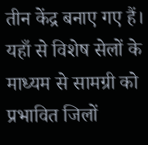तीन केंद्र बनाए गए हैं। यहाँ से विशेष सेलों के माध्यम से सामग्री को प्रभावित जिलों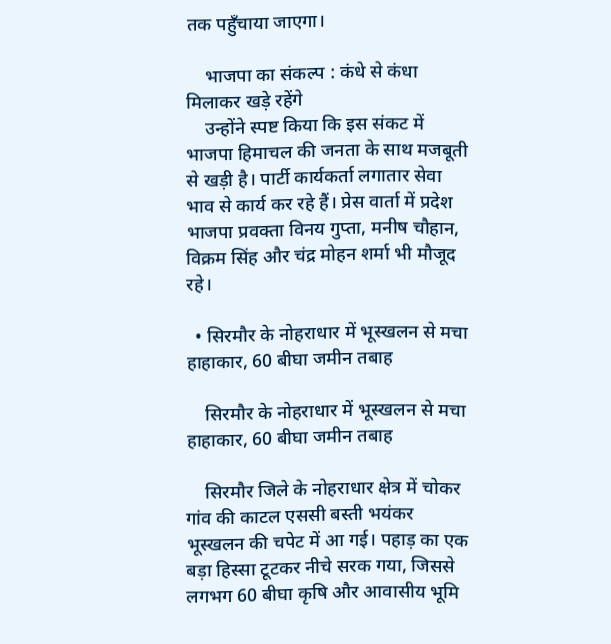तक पहुँचाया जाएगा।

    भाजपा का संकल्प : कंधे से कंधा मिलाकर खड़े रहेंगे
    उन्होंने स्पष्ट किया कि इस संकट में भाजपा हिमाचल की जनता के साथ मजबूती से खड़ी है। पार्टी कार्यकर्ता लगातार सेवा भाव से कार्य कर रहे हैं। प्रेस वार्ता में प्रदेश भाजपा प्रवक्ता विनय गुप्ता, मनीष चौहान, विक्रम सिंह और चंद्र मोहन शर्मा भी मौजूद रहे।

  • सिरमौर के नोहराधार में भूस्खलन से मचा हाहाकार, 60 बीघा जमीन तबाह

    सिरमौर के नोहराधार में भूस्खलन से मचा हाहाकार, 60 बीघा जमीन तबाह

    सिरमौर जिले के नोहराधार क्षेत्र में चोकर गांव की काटल एससी बस्ती भयंकर भूस्खलन की चपेट में आ गई। पहाड़ का एक बड़ा हिस्सा टूटकर नीचे सरक गया, जिससे लगभग 60 बीघा कृषि और आवासीय भूमि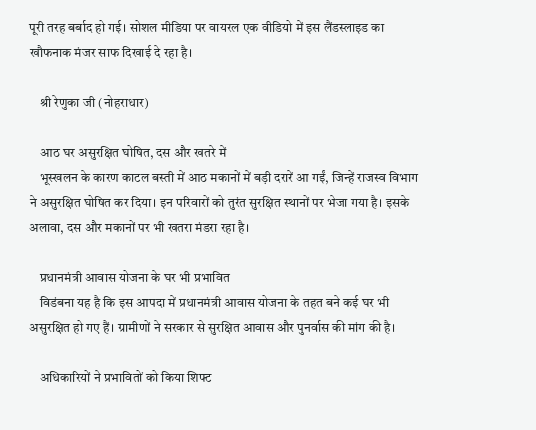पूरी तरह बर्बाद हो गई। सोशल मीडिया पर वायरल एक वीडियो में इस लैंडस्लाइड का खौफनाक मंजर साफ दिखाई दे रहा है।

    श्री रेणुका जी (नोहराधार)

    आठ घर असुरक्षित घोषित, दस और खतरे में
    भूस्खलन के कारण काटल बस्ती में आठ मकानों में बड़ी दरारें आ गईं, जिन्हें राजस्व विभाग ने असुरक्षित घोषित कर दिया। इन परिवारों को तुरंत सुरक्षित स्थानों पर भेजा गया है। इसके अलावा, दस और मकानों पर भी खतरा मंडरा रहा है।

    प्रधानमंत्री आवास योजना के घर भी प्रभावित
    विडंबना यह है कि इस आपदा में प्रधानमंत्री आवास योजना के तहत बने कई घर भी असुरक्षित हो गए हैं। ग्रामीणों ने सरकार से सुरक्षित आवास और पुनर्वास की मांग की है।

    अधिकारियों ने प्रभावितों को किया शिफ्ट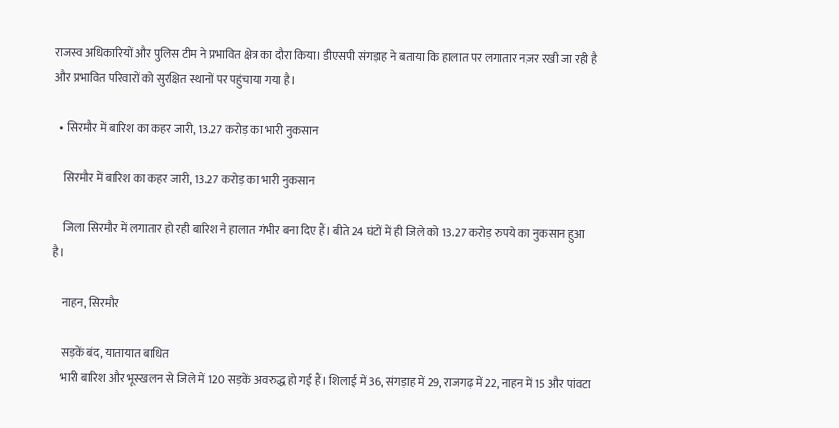राजस्व अधिकारियों और पुलिस टीम ने प्रभावित क्षेत्र का दौरा किया। डीएसपी संगड़ाह ने बताया कि हालात पर लगातार नज़र रखी जा रही है और प्रभावित परिवारों को सुरक्षित स्थानों पर पहुंचाया गया है।

  • सिरमौर में बारिश का कहर जारी, 13.27 करोड़ का भारी नुकसान

    सिरमौर में बारिश का कहर जारी, 13.27 करोड़ का भारी नुकसान

    जिला सिरमौर में लगातार हो रही बारिश ने हालात गंभीर बना दिए हैं। बीते 24 घंटों में ही जिले को 13.27 करोड़ रुपये का नुकसान हुआ है।

    नाहन, सिरमौर

    सड़कें बंद, यातायात बाधित
    भारी बारिश और भूस्खलन से जिले में 120 सड़कें अवरुद्ध हो गई हैं। शिलाई में 36, संगड़ाह में 29, राजगढ़ में 22, नाहन में 15 और पांवटा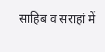साहिब व सराहां में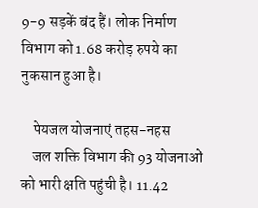9-9 सड़कें बंद हैं। लोक निर्माण विभाग को 1.68 करोड़ रुपये का नुकसान हुआ है।

    पेयजल योजनाएं तहस-नहस
    जल शक्ति विभाग की 93 योजनाओं को भारी क्षति पहुंची है। 11.42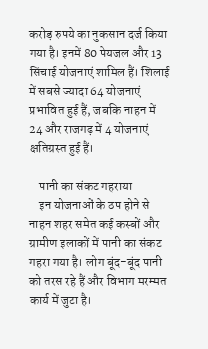करोड़ रुपये का नुकसान दर्ज किया गया है। इनमें 80 पेयजल और 13 सिंचाई योजनाएं शामिल हैं। शिलाई में सबसे ज्यादा 64 योजनाएं प्रभावित हुई हैं, जबकि नाहन में 24 और राजगढ़ में 4 योजनाएं क्षतिग्रस्त हुई हैं।

    पानी का संकट गहराया
    इन योजनाओं के ठप होने से नाहन शहर समेत कई कस्बों और ग्रामीण इलाकों में पानी का संकट गहरा गया है। लोग बूंद-बूंद पानी को तरस रहे हैं और विभाग मरम्मत कार्य में जुटा है।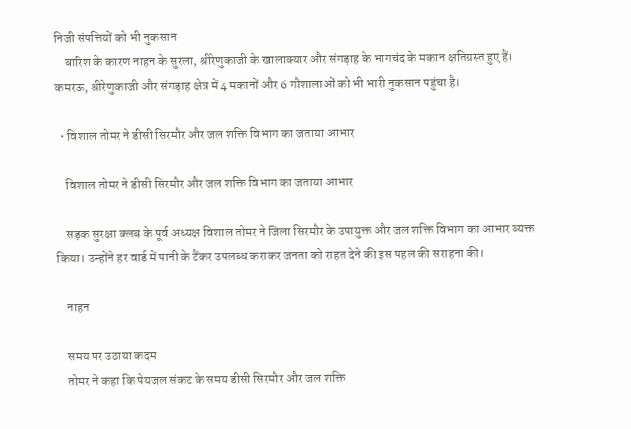निजी संपत्तियों को भी नुकसान
    बारिश के कारण नाहन के सुरला, श्रीरेणुकाजी के खालाक्यार और संगड़ाह के भागचंद के मकान क्षतिग्रस्त हुए हैं। कमरऊ, श्रीरेणुकाजी और संगड़ाह क्षेत्र में 4 मकानों और 6 गौशालाओं को भी भारी नुकसान पहुंचा है।

  • विशाल तोमर ने डीसी सिरमौर और जल शक्ति विभाग का जताया आभार

    विशाल तोमर ने डीसी सिरमौर और जल शक्ति विभाग का जताया आभार

    सड़क सुरक्षा क्लब के पूर्व अध्यक्ष विशाल तोमर ने जिला सिरमौर के उपायुक्त और जल शक्ति विभाग का आभार व्यक्त किया। उन्होंने हर वार्ड में पानी के टैंकर उपलब्ध कराकर जनता को राहत देने की इस पहल की सराहना की।

    नाहन

    समय पर उठाया कदम
    तोमर ने कहा कि पेयजल संकट के समय डीसी सिरमौर और जल शक्ति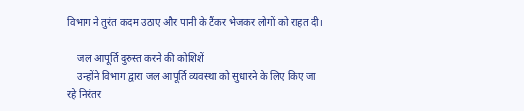विभाग ने तुरंत कदम उठाए और पानी के टैंकर भेजकर लोगों को राहत दी।

    जल आपूर्ति दुरुस्त करने की कोशिशें
    उन्होंने विभाग द्वारा जल आपूर्ति व्यवस्था को सुधारने के लिए किए जा रहे निरंतर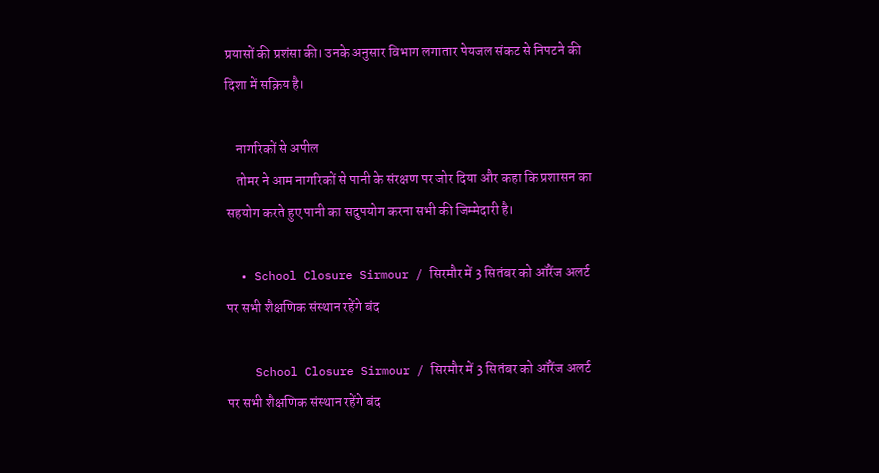प्रयासों की प्रशंसा की। उनके अनुसार विभाग लगातार पेयजल संकट से निपटने की दिशा में सक्रिय है।

    नागरिकों से अपील
    तोमर ने आम नागरिकों से पानी के संरक्षण पर जोर दिया और कहा कि प्रशासन का सहयोग करते हुए पानी का सदुपयोग करना सभी की जिम्मेदारी है।

  • School Closure Sirmour / सिरमौर में 3 सितंबर को ऑरेंज अलर्ट पर सभी शैक्षणिक संस्थान रहेंगे बंद

    School Closure Sirmour / सिरमौर में 3 सितंबर को ऑरेंज अलर्ट पर सभी शैक्षणिक संस्थान रहेंगे बंद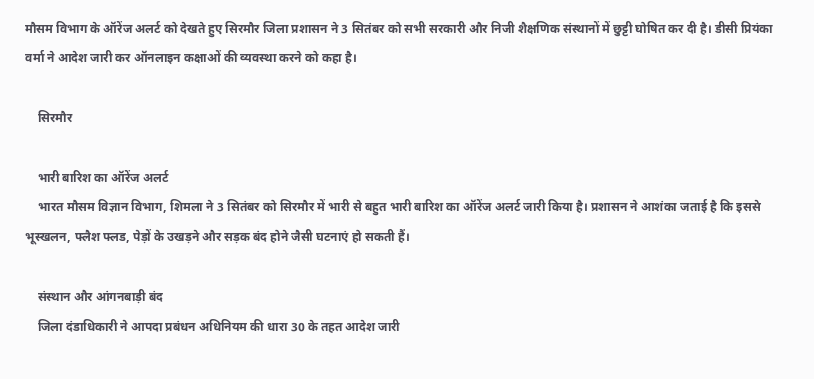मौसम विभाग के ऑरेंज अलर्ट को देखते हुए सिरमौर जिला प्रशासन ने 3 सितंबर को सभी सरकारी और निजी शैक्षणिक संस्थानों में छुट्टी घोषित कर दी है। डीसी प्रियंका वर्मा ने आदेश जारी कर ऑनलाइन कक्षाओं की व्यवस्था करने को कहा है।

    सिरमौर

    भारी बारिश का ऑरेंज अलर्ट
    भारत मौसम विज्ञान विभाग, शिमला ने 3 सितंबर को सिरमौर में भारी से बहुत भारी बारिश का ऑरेंज अलर्ट जारी किया है। प्रशासन ने आशंका जताई है कि इससे भूस्खलन, फ्लैश फ्लड, पेड़ों के उखड़ने और सड़क बंद होने जैसी घटनाएं हो सकती हैं।

    संस्थान और आंगनबाड़ी बंद
    जिला दंडाधिकारी ने आपदा प्रबंधन अधिनियम की धारा 30 के तहत आदेश जारी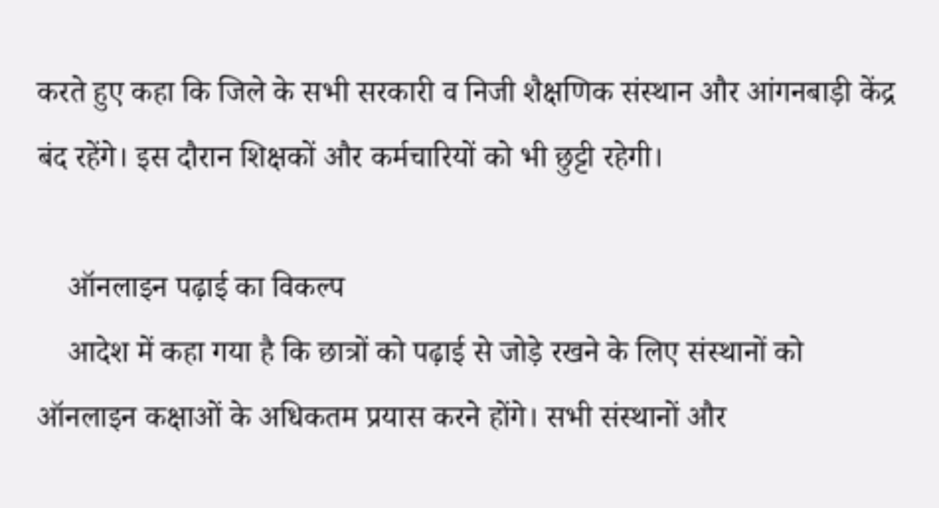करते हुए कहा कि जिले के सभी सरकारी व निजी शैक्षणिक संस्थान और आंगनबाड़ी केंद्र बंद रहेंगे। इस दौरान शिक्षकों और कर्मचारियों को भी छुट्टी रहेगी।

    ऑनलाइन पढ़ाई का विकल्प
    आदेश में कहा गया है कि छात्रों को पढ़ाई से जोड़े रखने के लिए संस्थानों को ऑनलाइन कक्षाओं के अधिकतम प्रयास करने होंगे। सभी संस्थानों और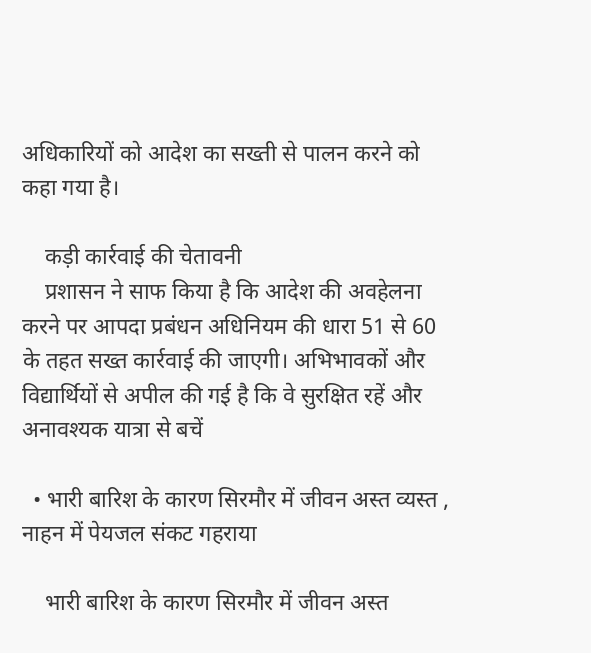अधिकारियों को आदेश का सख्ती से पालन करने को कहा गया है।

    कड़ी कार्रवाई की चेतावनी
    प्रशासन ने साफ किया है कि आदेश की अवहेलना करने पर आपदा प्रबंधन अधिनियम की धारा 51 से 60 के तहत सख्त कार्रवाई की जाएगी। अभिभावकों और विद्यार्थियों से अपील की गई है कि वे सुरक्षित रहें और अनावश्यक यात्रा से बचें

  • भारी बारिश के कारण सिरमौर में जीवन अस्त व्यस्त , नाहन में पेयजल संकट गहराया

    भारी बारिश के कारण सिरमौर में जीवन अस्त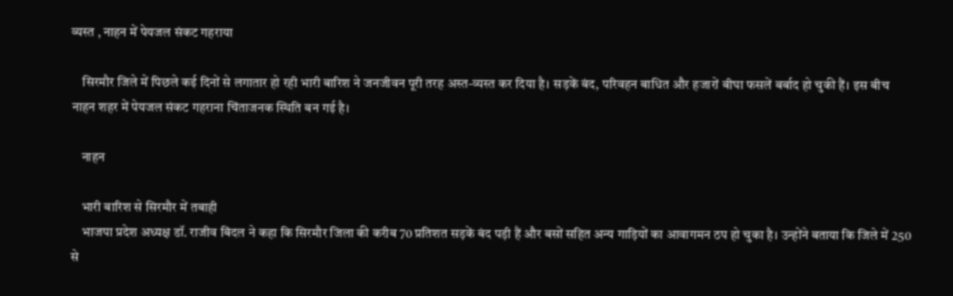व्यस्त , नाहन में पेयजल संकट गहराया

    सिरमौर जिले में पिछले कई दिनों से लगातार हो रही भारी बारिश ने जनजीवन पूरी तरह अस्त-व्यस्त कर दिया है। सड़कें बंद, परिवहन बाधित और हजारों बीघा फसलें बर्बाद हो चुकी हैं। इस बीच नाहन शहर में पेयजल संकट गहराना चिंताजनक स्थिति बन गई है।

    नाहन

    भारी बारिश से सिरमौर में तबाही
    भाजपा प्रदेश अध्यक्ष डॉ. राजीव बिंदल ने कहा कि सिरमौर जिला की करीब 70 प्रतिशत सड़कें बंद पड़ी हैं और बसों सहित अन्य गाड़ियों का आवागमन ठप हो चुका है। उन्होंने बताया कि जिले में 250 से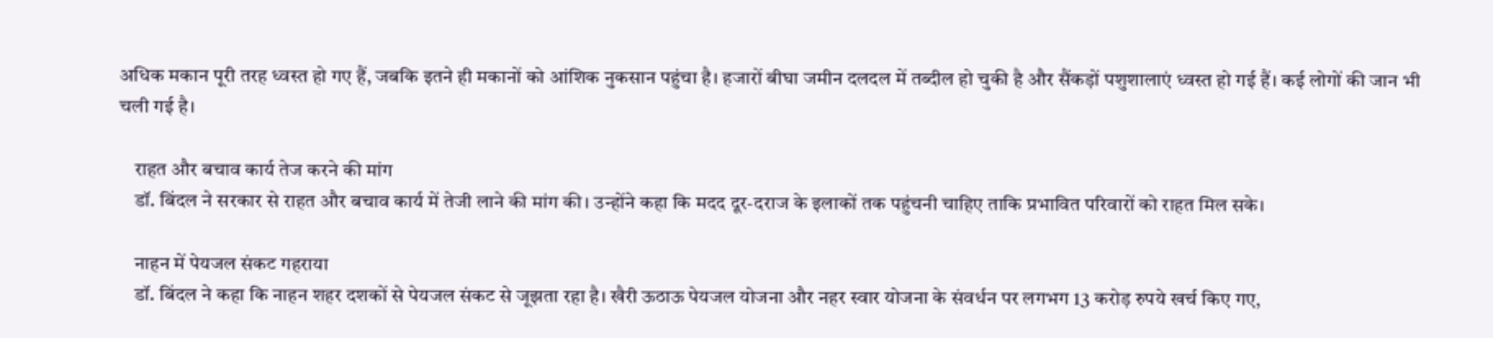अधिक मकान पूरी तरह ध्वस्त हो गए हैं, जबकि इतने ही मकानों को आंशिक नुकसान पहुंचा है। हजारों बीघा जमीन दलदल में तब्दील हो चुकी है और सैंकड़ों पशुशालाएं ध्वस्त हो गई हैं। कई लोगों की जान भी चली गई है।

    राहत और बचाव कार्य तेज करने की मांग
    डॉ. बिंदल ने सरकार से राहत और बचाव कार्य में तेजी लाने की मांग की। उन्होंने कहा कि मदद दूर-दराज के इलाकों तक पहुंचनी चाहिए ताकि प्रभावित परिवारों को राहत मिल सके।

    नाहन में पेयजल संकट गहराया
    डॉ. बिंदल ने कहा कि नाहन शहर दशकों से पेयजल संकट से जूझता रहा है। खैरी ऊठाऊ पेयजल योजना और नहर स्वार योजना के संवर्धन पर लगभग 13 करोड़ रुपये खर्च किए गए,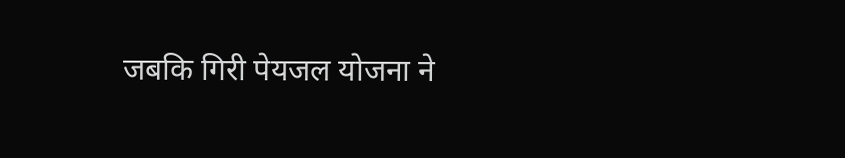जबकि गिरी पेयजल योजना ने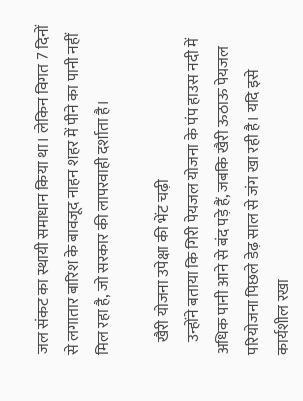जल संकट का स्थायी समाधान किया था। लेकिन विगत 7 दिनों से लगातार बारिश के बावजूद नाहन शहर में पीने का पानी नहीं मिल रहा है, जो सरकार की लापरवाही दर्शाता है।

    खैरी योजना उपेक्षा की भेंट चढ़ी
    उन्होंने बताया कि गिरी पेयजल योजना के पंप हाउस नदी में अधिक पानी आने से बंद पड़े हैं, जबकि खैरी ऊठाऊ पेयजल परियोजना पिछले डेढ़ साल से जंग खा रही है। यदि इसे कार्यशील रखा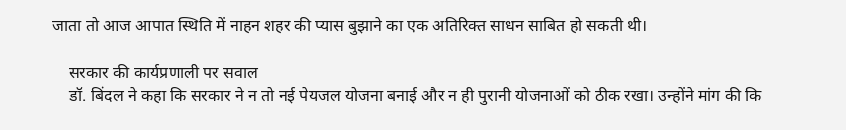जाता तो आज आपात स्थिति में नाहन शहर की प्यास बुझाने का एक अतिरिक्त साधन साबित हो सकती थी।

    सरकार की कार्यप्रणाली पर सवाल
    डॉ. बिंदल ने कहा कि सरकार ने न तो नई पेयजल योजना बनाई और न ही पुरानी योजनाओं को ठीक रखा। उन्होंने मांग की कि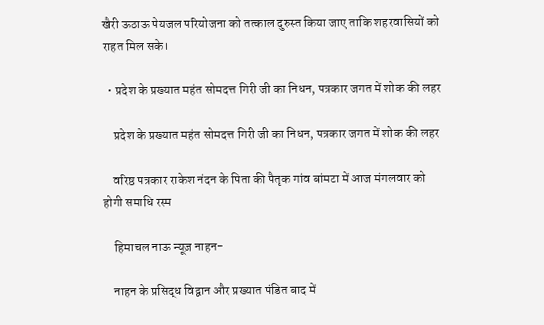खैरी ऊठाऊ पेयजल परियोजना को तत्काल दुरुस्त किया जाए ताकि शहरवासियों को राहत मिल सके।

  • प्रदेश के प्रख्यात महंत सोमदत्त गिरी जी का निधन, पत्रकार जगत में शोक की लहर

    प्रदेश के प्रख्यात महंत सोमदत्त गिरी जी का निधन, पत्रकार जगत में शोक की लहर

    वरिष्ठ पत्रकार राकेश नंदन के पिता की पैतृक गांव बांमटा में आज मंगलवार को होगी समाधि रस्म

    हिमाचल नाऊ न्यूज़ नाहन-

    नाहन के प्रसिद्ध विद्वान और प्रख्यात पंडित बाद में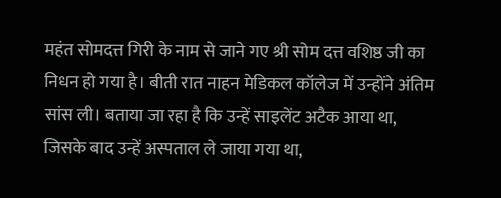महंत सोमदत्त गिरी के नाम से जाने गए श्री सोम दत्त वशिष्ठ जी का निधन हो गया है। बीती रात नाहन मेडिकल कॉलेज में उन्होंने अंतिम सांस ली। बताया जा रहा है कि उन्हें साइलेंट अटैक आया था, जिसके बाद उन्हें अस्पताल ले जाया गया था,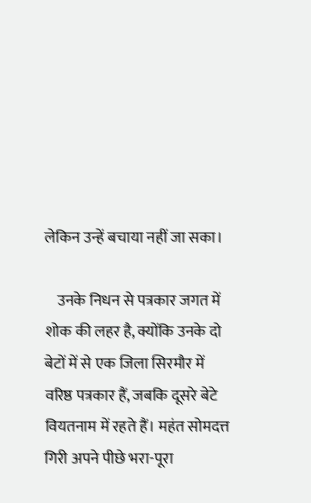लेकिन उन्हें बचाया नहीं जा सका।

    उनके निधन से पत्रकार जगत में शोक की लहर है, क्योंकि उनके दो बेटों में से एक जिला सिरमौर में वरिष्ठ पत्रकार हैं, जबकि दूसरे बेटे वियतनाम में रहते हैं। महंत सोमदत्त गिरी अपने पीछे भरा-पूरा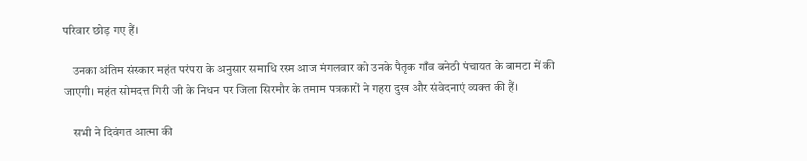परिवार छोड़ गए हैं।

    उनका अंतिम संस्कार महंत परंपरा के अनुसार समाधि रस्म आज मंगलवार को उनके पैतृक गाँव बनेठी पंचायत के बामटा में की जाएगी। महंत सोमदत्त गिरी जी के निधन पर जिला सिरमौर के तमाम पत्रकारों ने गहरा दुख और संवेदनाएं व्यक्त की हैं।

    सभी ने दिवंगत आत्मा की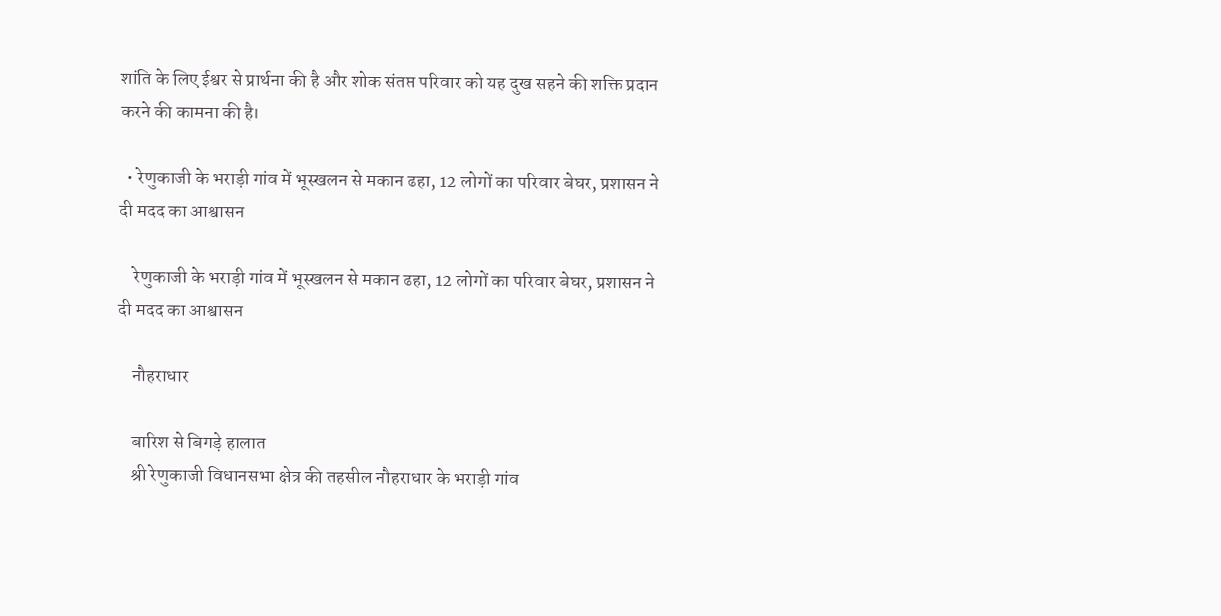शांति के लिए ईश्वर से प्रार्थना की है और शोक संतप्त परिवार को यह दुख सहने की शक्ति प्रदान करने की कामना की है।

  • रेणुकाजी के भराड़ी गांव में भूस्खलन से मकान ढहा, 12 लोगों का परिवार बेघर, प्रशासन ने दी मदद का आश्वासन

    रेणुकाजी के भराड़ी गांव में भूस्खलन से मकान ढहा, 12 लोगों का परिवार बेघर, प्रशासन ने दी मदद का आश्वासन

    नौहराधार

    बारिश से बिगड़े हालात
    श्री रेणुकाजी विधानसभा क्षेत्र की तहसील नौहराधार के भराड़ी गांव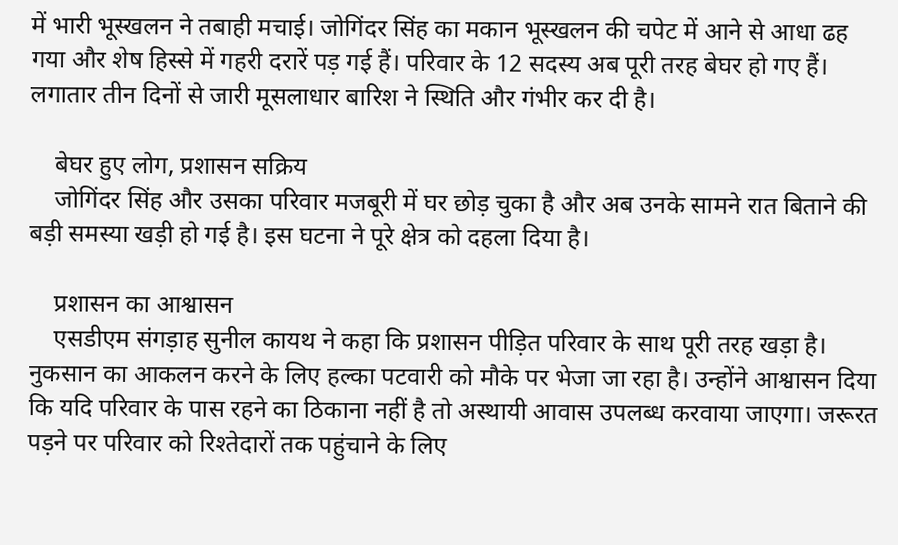में भारी भूस्खलन ने तबाही मचाई। जोगिंदर सिंह का मकान भूस्खलन की चपेट में आने से आधा ढह गया और शेष हिस्से में गहरी दरारें पड़ गई हैं। परिवार के 12 सदस्य अब पूरी तरह बेघर हो गए हैं। लगातार तीन दिनों से जारी मूसलाधार बारिश ने स्थिति और गंभीर कर दी है।

    बेघर हुए लोग, प्रशासन सक्रिय
    जोगिंदर सिंह और उसका परिवार मजबूरी में घर छोड़ चुका है और अब उनके सामने रात बिताने की बड़ी समस्या खड़ी हो गई है। इस घटना ने पूरे क्षेत्र को दहला दिया है।

    प्रशासन का आश्वासन
    एसडीएम संगड़ाह सुनील कायथ ने कहा कि प्रशासन पीड़ित परिवार के साथ पूरी तरह खड़ा है। नुकसान का आकलन करने के लिए हल्का पटवारी को मौके पर भेजा जा रहा है। उन्होंने आश्वासन दिया कि यदि परिवार के पास रहने का ठिकाना नहीं है तो अस्थायी आवास उपलब्ध करवाया जाएगा। जरूरत पड़ने पर परिवार को रिश्तेदारों तक पहुंचाने के लिए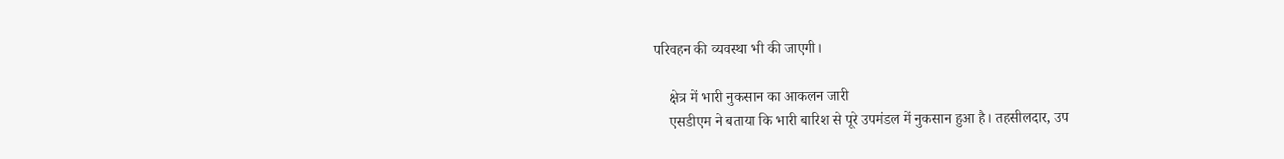परिवहन की व्यवस्था भी की जाएगी।

    क्षेत्र में भारी नुकसान का आकलन जारी
    एसडीएम ने बताया कि भारी बारिश से पूरे उपमंडल में नुकसान हुआ है। तहसीलदार, उप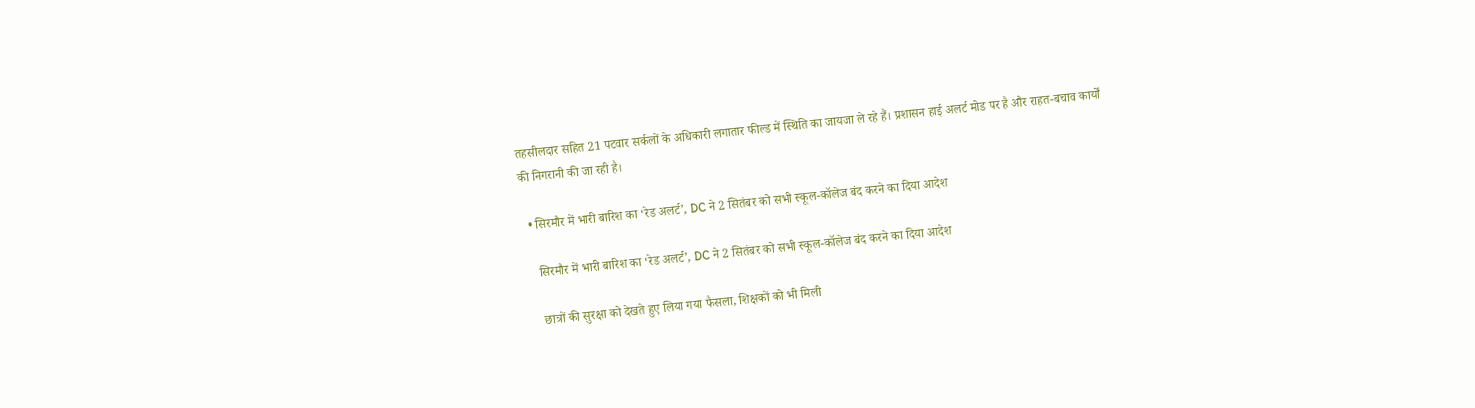तहसीलदार सहित 21 पटवार सर्कलों के अधिकारी लगातार फील्ड में स्थिति का जायजा ले रहे हैं। प्रशासन हाई अलर्ट मोड पर है और राहत-बचाव कार्यों की निगरानी की जा रही है।

  • सिरमौर में भारी बारिश का ‘रेड अलर्ट’, DC ने 2 सितंबर को सभी स्कूल-कॉलेज बंद करने का दिया आदेश

    सिरमौर में भारी बारिश का ‘रेड अलर्ट’, DC ने 2 सितंबर को सभी स्कूल-कॉलेज बंद करने का दिया आदेश

    छात्रों की सुरक्षा को देखते हुए लिया गया फैसला, शिक्षकों को भी मिली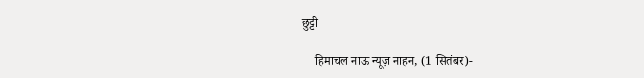छुट्टी

    हिमाचल नाऊ न्यूज़ नाहन, (1 सितंबर)-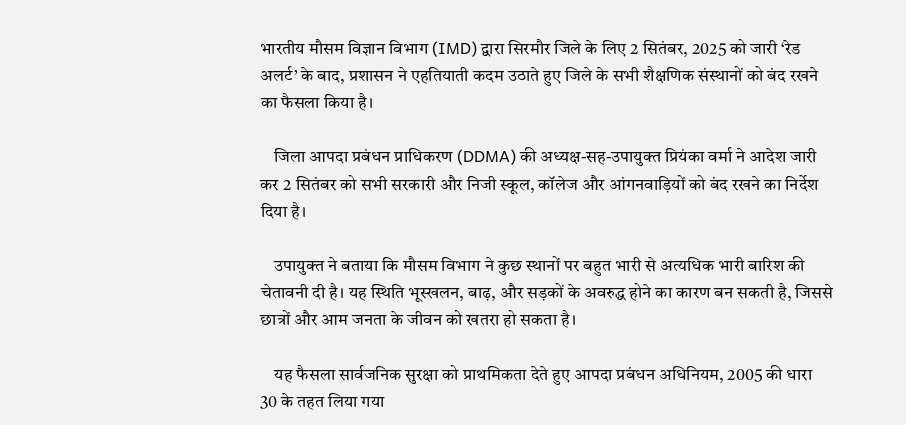भारतीय मौसम विज्ञान विभाग (IMD) द्वारा सिरमौर जिले के लिए 2 सितंबर, 2025 को जारी ‘रेड अलर्ट’ के बाद, प्रशासन ने एहतियाती कदम उठाते हुए जिले के सभी शैक्षणिक संस्थानों को बंद रखने का फैसला किया है।

    जिला आपदा प्रबंधन प्राधिकरण (DDMA) की अध्यक्ष-सह-उपायुक्त प्रियंका वर्मा ने आदेश जारी कर 2 सितंबर को सभी सरकारी और निजी स्कूल, कॉलेज और आंगनवाड़ियों को बंद रखने का निर्देश दिया है।

    उपायुक्त ने बताया कि मौसम विभाग ने कुछ स्थानों पर बहुत भारी से अत्यधिक भारी बारिश की चेतावनी दी है। यह स्थिति भूस्खलन, बाढ़, और सड़कों के अवरुद्ध होने का कारण बन सकती है, जिससे छात्रों और आम जनता के जीवन को खतरा हो सकता है।

    यह फैसला सार्वजनिक सुरक्षा को प्राथमिकता देते हुए आपदा प्रबंधन अधिनियम, 2005 की धारा 30 के तहत लिया गया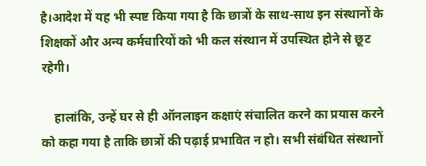है।आदेश में यह भी स्पष्ट किया गया है कि छात्रों के साथ-साथ इन संस्थानों के शिक्षकों और अन्य कर्मचारियों को भी कल संस्थान में उपस्थित होने से छूट रहेगी।

    हालांकि, उन्हें घर से ही ऑनलाइन कक्षाएं संचालित करने का प्रयास करने को कहा गया है ताकि छात्रों की पढ़ाई प्रभावित न हो। सभी संबंधित संस्थानों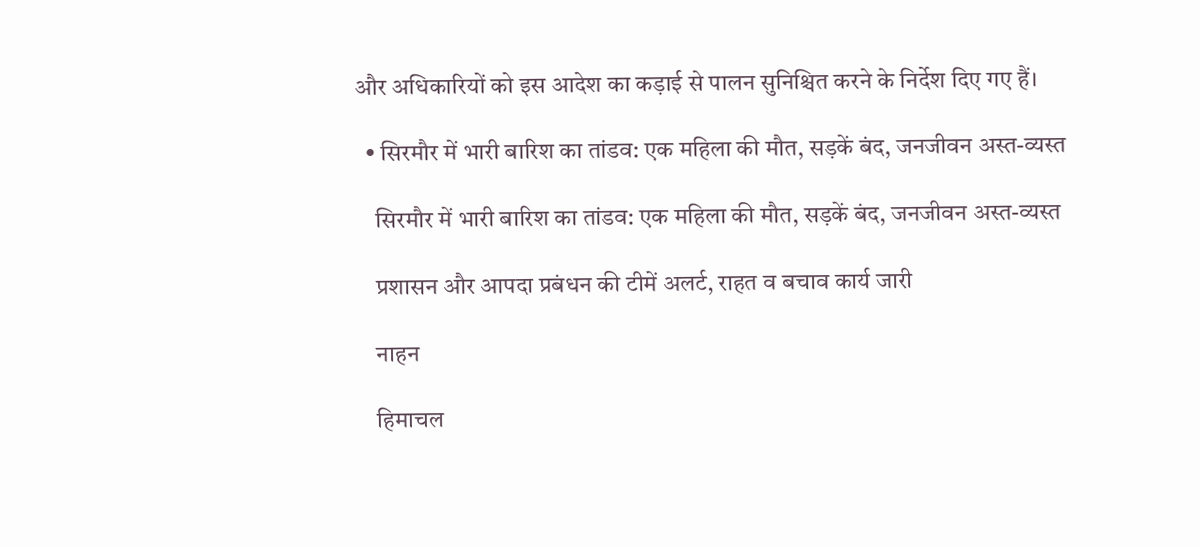और अधिकारियों को इस आदेश का कड़ाई से पालन सुनिश्चित करने के निर्देश दिए गए हैं।

  • सिरमौर में भारी बारिश का तांडव: एक महिला की मौत, सड़कें बंद, जनजीवन अस्त-व्यस्त

    सिरमौर में भारी बारिश का तांडव: एक महिला की मौत, सड़कें बंद, जनजीवन अस्त-व्यस्त

    प्रशासन और आपदा प्रबंधन की टीमें अलर्ट, राहत व बचाव कार्य जारी

    नाहन

    हिमाचल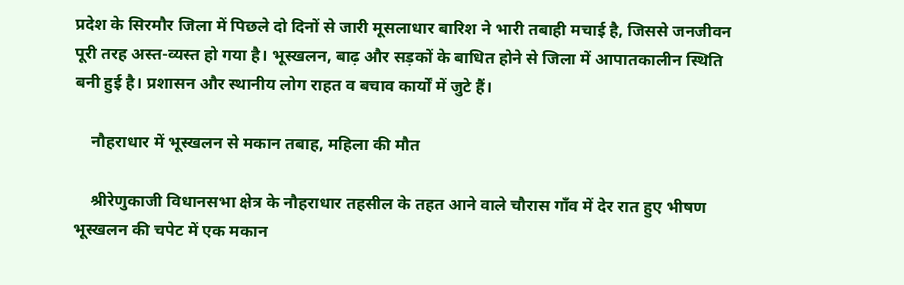प्रदेश के सिरमौर जिला में पिछले दो दिनों से जारी मूसलाधार बारिश ने भारी तबाही मचाई है, जिससे जनजीवन पूरी तरह अस्त-व्यस्त हो गया है। भूस्खलन, बाढ़ और सड़कों के बाधित होने से जिला में आपातकालीन स्थिति बनी हुई है। प्रशासन और स्थानीय लोग राहत व बचाव कार्यों में जुटे हैं।

    नौहराधार में भूस्खलन से मकान तबाह, महिला की मौत

    श्रीरेणुकाजी विधानसभा क्षेत्र के नौहराधार तहसील के तहत आने वाले चौरास गाँव में देर रात हुए भीषण भूस्खलन की चपेट में एक मकान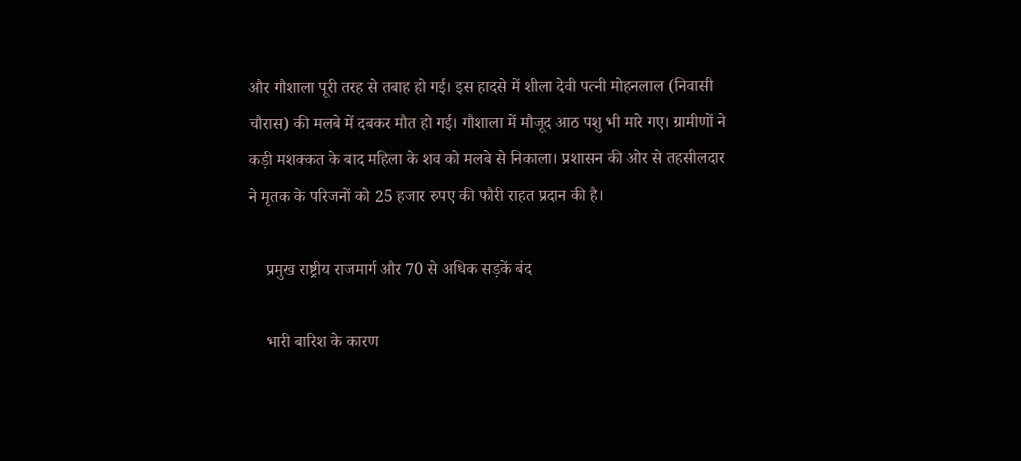और गौशाला पूरी तरह से तबाह हो गई। इस हादसे में शीला देवी पत्नी मोहनलाल (निवासी चौरास) की मलबे में दबकर मौत हो गई। गौशाला में मौजूद आठ पशु भी मारे गए। ग्रामीणों ने कड़ी मशक्कत के बाद महिला के शव को मलबे से निकाला। प्रशासन की ओर से तहसीलदार ने मृतक के परिजनों को 25 हजार रुपए की फौरी राहत प्रदान की है।

    प्रमुख राष्ट्रीय राजमार्ग और 70 से अधिक सड़कें बंद

    भारी बारिश के कारण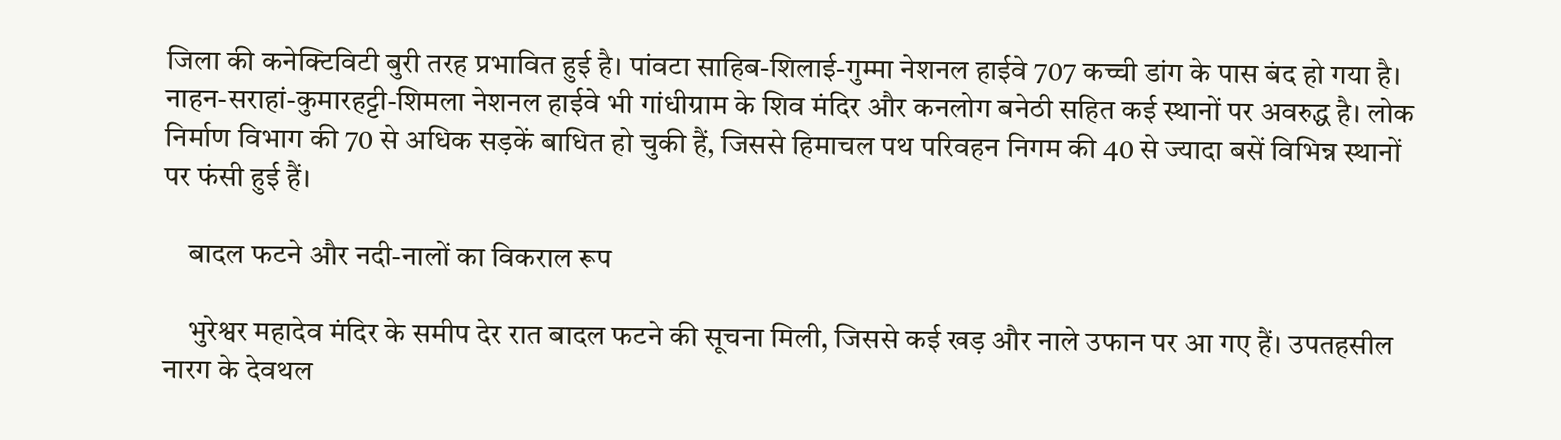जिला की कनेक्टिविटी बुरी तरह प्रभावित हुई है। पांवटा साहिब-शिलाई-गुम्मा नेशनल हाईवे 707 कच्ची डांग के पास बंद हो गया है। नाहन-सराहां-कुमारहट्टी-शिमला नेशनल हाईवे भी गांधीग्राम के शिव मंदिर और कनलोग बनेठी सहित कई स्थानों पर अवरुद्ध है। लोक निर्माण विभाग की 70 से अधिक सड़कें बाधित हो चुकी हैं, जिससे हिमाचल पथ परिवहन निगम की 40 से ज्यादा बसें विभिन्न स्थानों पर फंसी हुई हैं।

    बादल फटने और नदी-नालों का विकराल रूप

    भुरेश्वर महादेव मंदिर के समीप देर रात बादल फटने की सूचना मिली, जिससे कई खड़ और नाले उफान पर आ गए हैं। उपतहसील नारग के देवथल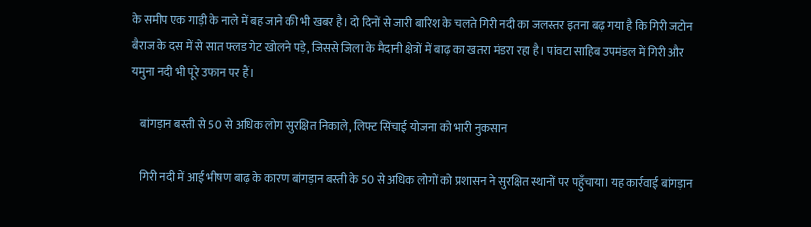के समीप एक गाड़ी के नाले में बह जाने की भी खबर है। दो दिनों से जारी बारिश के चलते गिरी नदी का जलस्तर इतना बढ़ गया है कि गिरी जटोन बैराज के दस में से सात फ्लड गेट खोलने पड़े, जिससे जिला के मैदानी क्षेत्रों में बाढ़ का खतरा मंडरा रहा है। पांवटा साहिब उपमंडल में गिरी और यमुना नदी भी पूरे उफान पर हैं।

    बांगड़ान बस्ती से 50 से अधिक लोग सुरक्षित निकाले, लिफ्ट सिंचाई योजना को भारी नुकसान

    गिरी नदी में आई भीषण बाढ़ के कारण बांगड़ान बस्ती के 50 से अधिक लोगों को प्रशासन ने सुरक्षित स्थानों पर पहुँचाया। यह कार्रवाई बांगड़ान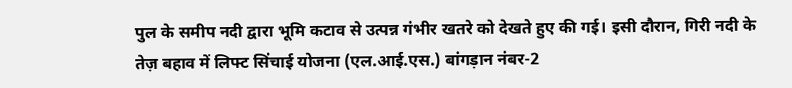पुल के समीप नदी द्वारा भूमि कटाव से उत्पन्न गंभीर खतरे को देखते हुए की गई। इसी दौरान, गिरी नदी के तेज़ बहाव में लिफ्ट सिंचाई योजना (एल.आई.एस.) बांगड़ान नंबर-2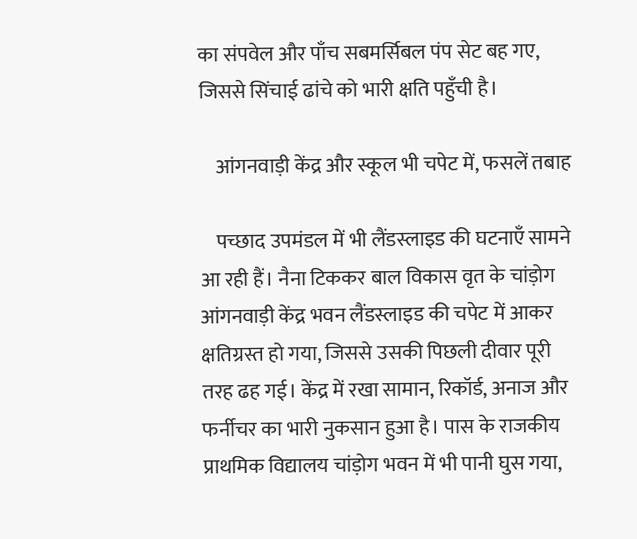का संपवेल और पाँच सबमर्सिबल पंप सेट बह गए, जिससे सिंचाई ढांचे को भारी क्षति पहुँची है।

    आंगनवाड़ी केंद्र और स्कूल भी चपेट में, फसलें तबाह

    पच्छाद उपमंडल में भी लैंडस्लाइड की घटनाएँ सामने आ रही हैं। नैना टिककर बाल विकास वृत के चांड़ोग आंगनवाड़ी केंद्र भवन लैंडस्लाइड की चपेट में आकर क्षतिग्रस्त हो गया, जिससे उसकी पिछली दीवार पूरी तरह ढह गई। केंद्र में रखा सामान, रिकॉर्ड, अनाज और फर्नीचर का भारी नुकसान हुआ है। पास के राजकीय प्राथमिक विद्यालय चांड़ोग भवन में भी पानी घुस गया,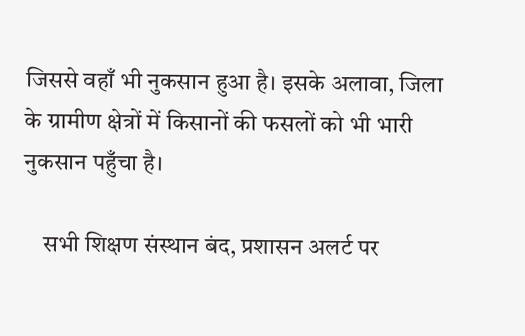जिससे वहाँ भी नुकसान हुआ है। इसके अलावा, जिला के ग्रामीण क्षेत्रों में किसानों की फसलों को भी भारी नुकसान पहुँचा है।

    सभी शिक्षण संस्थान बंद, प्रशासन अलर्ट पर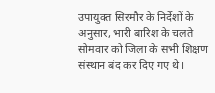उपायुक्त सिरमौर के निर्देशों के अनुसार, भारी बारिश के चलते सोमवार को जिला के सभी शिक्षण संस्थान बंद कर दिए गए थे।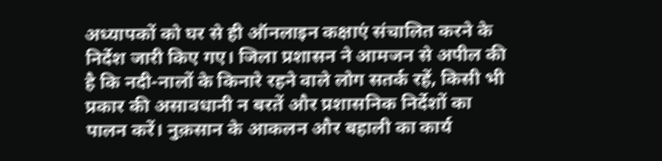अध्यापकों को घर से ही ऑनलाइन कक्षाएं संचालित करने के निर्देश जारी किए गए। जिला प्रशासन ने आमजन से अपील की है कि नदी-नालों के किनारे रहने वाले लोग सतर्क रहें, किसी भी प्रकार की असावधानी न बरतें और प्रशासनिक निर्देशों का पालन करें। नुक़सान के आकलन और बहाली का कार्य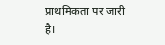प्राथमिकता पर जारी है।